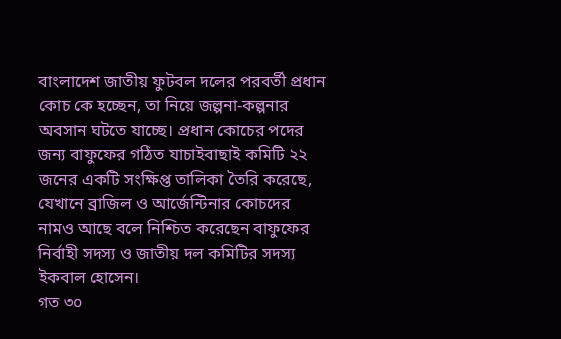বাংলাদেশ জাতীয় ফুটবল দলের পরবর্তী প্রধান কোচ কে হচ্ছেন, তা নিয়ে জল্পনা-কল্পনার অবসান ঘটতে যাচ্ছে। প্রধান কোচের পদের জন্য বাফুফের গঠিত যাচাইবাছাই কমিটি ২২ জনের একটি সংক্ষিপ্ত তালিকা তৈরি করেছে, যেখানে ব্রাজিল ও আর্জেন্টিনার কোচদের নামও আছে বলে নিশ্চিত করেছেন বাফুফের নির্বাহী সদস্য ও জাতীয় দল কমিটির সদস্য ইকবাল হোসেন।
গত ৩০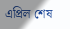এপ্রিল শেষ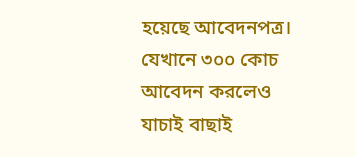হয়েছে আবেদনপত্র। যেখানে ৩০০ কোচ আবেদন করলেও যাচাই বাছাই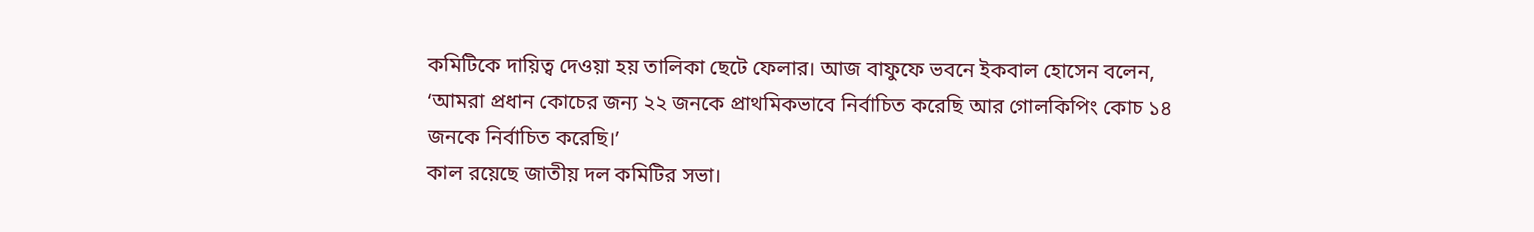কমিটিকে দায়িত্ব দেওয়া হয় তালিকা ছেটে ফেলার। আজ বাফুফে ভবনে ইকবাল হোসেন বলেন, ‘আমরা প্রধান কোচের জন্য ২২ জনকে প্রাথমিকভাবে নির্বাচিত করেছি আর গোলকিপিং কোচ ১৪ জনকে নির্বাচিত করেছি।’
কাল রয়েছে জাতীয় দল কমিটির সভা।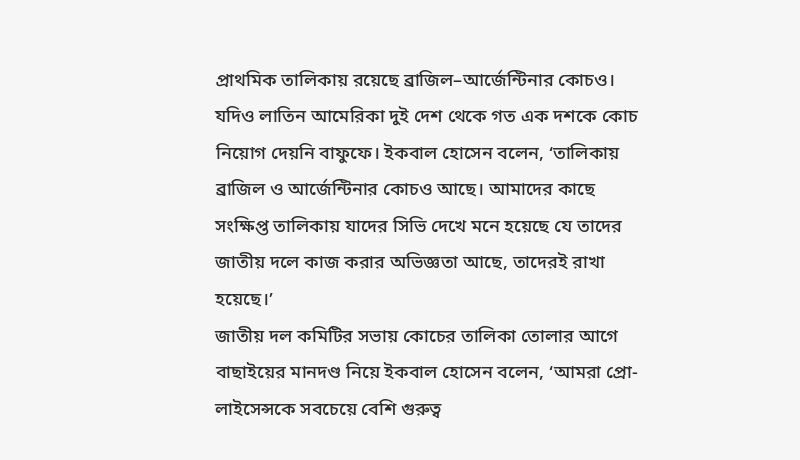প্রাথমিক তালিকায় রয়েছে ব্রাজিল–আর্জেন্টিনার কোচও। যদিও লাতিন আমেরিকা দুই দেশ থেকে গত এক দশকে কোচ নিয়োগ দেয়নি বাফুফে। ইকবাল হোসেন বলেন, ‘তালিকায় ব্রাজিল ও আর্জেন্টিনার কোচও আছে। আমাদের কাছে সংক্ষিপ্ত তালিকায় যাদের সিভি দেখে মনে হয়েছে যে তাদের জাতীয় দলে কাজ করার অভিজ্ঞতা আছে, তাদেরই রাখা হয়েছে।’
জাতীয় দল কমিটির সভায় কোচের তালিকা তোলার আগে বাছাইয়ের মানদণ্ড নিয়ে ইকবাল হোসেন বলেন, ‘আমরা প্রো-লাইসেন্সকে সবচেয়ে বেশি গুরুত্ব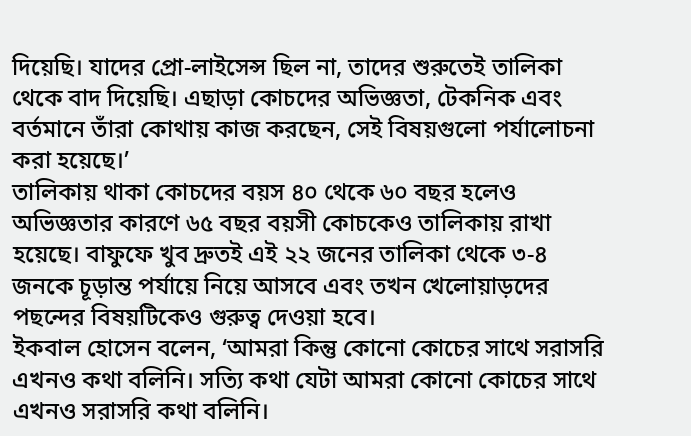দিয়েছি। যাদের প্রো-লাইসেন্স ছিল না, তাদের শুরুতেই তালিকা থেকে বাদ দিয়েছি। এছাড়া কোচদের অভিজ্ঞতা, টেকনিক এবং বর্তমানে তাঁরা কোথায় কাজ করছেন, সেই বিষয়গুলো পর্যালোচনা করা হয়েছে।’
তালিকায় থাকা কোচদের বয়স ৪০ থেকে ৬০ বছর হলেও অভিজ্ঞতার কারণে ৬৫ বছর বয়সী কোচকেও তালিকায় রাখা হয়েছে। বাফুফে খুব দ্রুতই এই ২২ জনের তালিকা থেকে ৩-৪ জনকে চূড়ান্ত পর্যায়ে নিয়ে আসবে এবং তখন খেলোয়াড়দের পছন্দের বিষয়টিকেও গুরুত্ব দেওয়া হবে।
ইকবাল হোসেন বলেন, ‘আমরা কিন্তু কোনো কোচের সাথে সরাসরি এখনও কথা বলিনি। সত্যি কথা যেটা আমরা কোনো কোচের সাথে এখনও সরাসরি কথা বলিনি।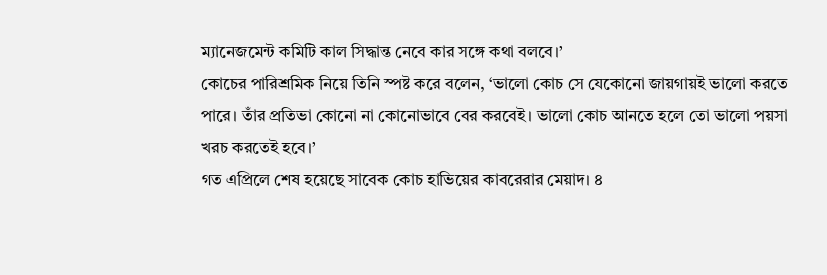ম্যানেজমেন্ট কমিটি কাল সিদ্ধান্ত নেবে কার সঙ্গে কথা বলবে।’
কোচের পারিশ্রমিক নিয়ে তিনি স্পষ্ট করে বলেন, ‘ভালো কোচ সে যেকোনো জায়গায়ই ভালো করতে পারে। তাঁর প্রতিভা কোনো না কোনোভাবে বের করবেই। ভালো কোচ আনতে হলে তো ভালো পয়সা খরচ করতেই হবে।’
গত এপ্রিলে শেষ হয়েছে সাবেক কোচ হাভিয়ের কাবরেরার মেয়াদ। ৪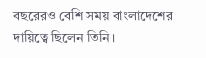বছরেরও বেশি সময় বাংলাদেশের দায়িত্বে ছিলেন তিনি।